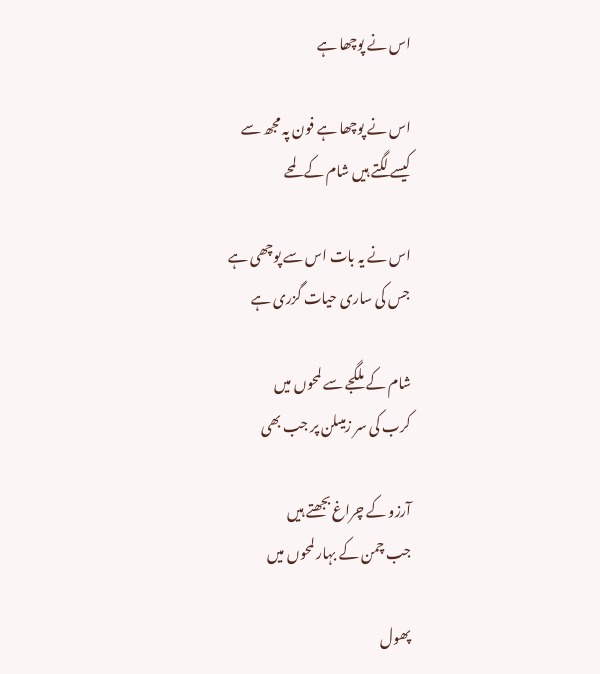اس نے پوچھا ہے

اس نے پوچھا ہے فون پہ مجھ سے
کیسے لگتے ہیں شام کے لمحے

اس نے یہ بات اس سے پوچھی ہے
جس کی ساری حیات گزری ہے

شام کے ملگجے سے لمحوں میں
کرب کی سر زمیںلن پر جب بھی

آرزو کے چراغ بجھتے ہیں
جب چمن کے بہار لمحوں میں

پھول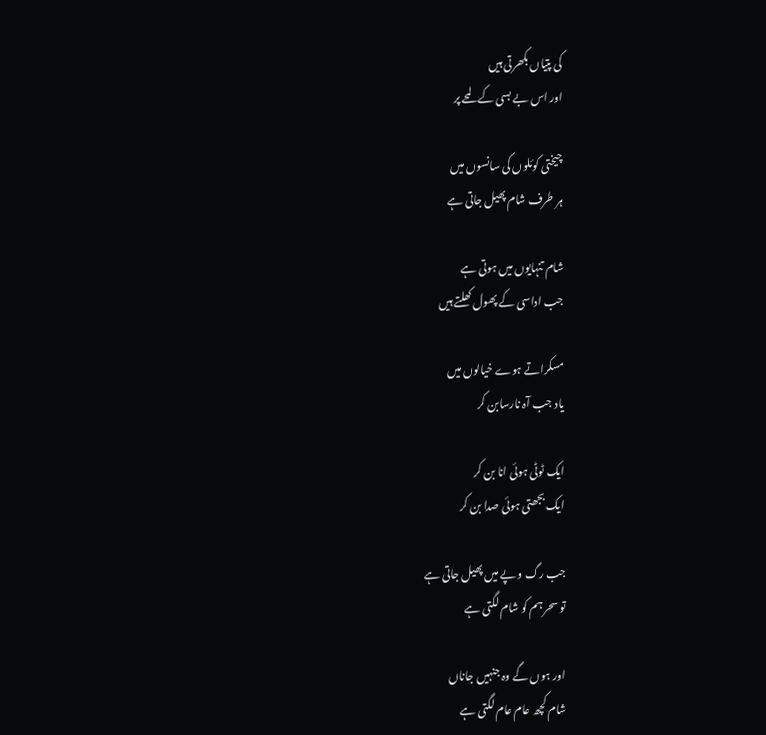کی پتیاں بکھرتی ہیں
اور اس بے بسی کے لمحے پر

چیختی کوئلوں کی سانسوں میں
ہر طرف شام پھیل جاتی ہے

شام تنہایوں میں ہوتی ہے
جب اداسی کے پھول کھلتے ہیں

مسکراتے ہوے خیالوں میں
یاد جب آہ نارسابن کر

ایک ٹوٹی ہوئی انا بن کر
ایک بجھتی ہوئی صدا بن کر

جب رگ و پے میں پھیل جاتی ہے
تو سحر ہم کو شام لگتی ہے

اور ہوں گے وہ جنہیں جاناں
شام کچھ عام عام لگتی ہے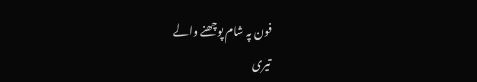فون پہ شام پوچھنے والے
تیری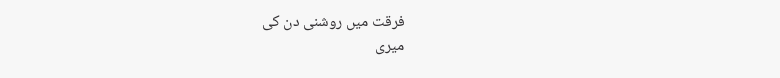فرقت میں روشنی دن کی
میری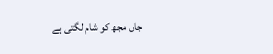جاں مجھ کو شام لگتی ہے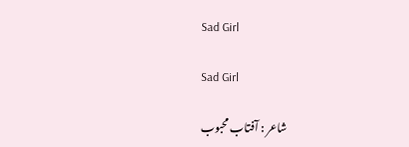Sad Girl

Sad Girl

شاعر : آفتاب محبوب